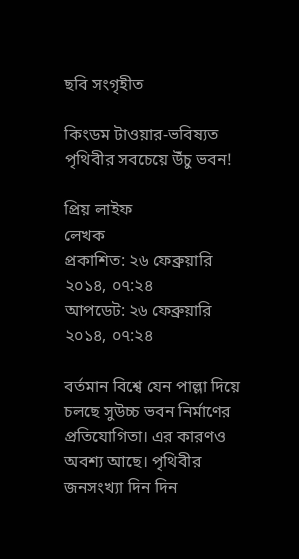ছবি সংগৃহীত

কিংডম টাওয়ার-ভবিষ্যত পৃথিবীর সবচেয়ে উঁচু ভবন!

প্রিয় লাইফ
লেখক
প্রকাশিত: ২৬ ফেব্রুয়ারি ২০১৪, ০৭:২৪
আপডেট: ২৬ ফেব্রুয়ারি ২০১৪, ০৭:২৪

বর্তমান বিশ্বে যেন পাল্লা দিয়ে চলছে সুউচ্চ ভবন নির্মাণের প্রতিযোগিতা। এর কারণও অবশ্য আছে। পৃথিবীর জনসংখ্যা দিন দিন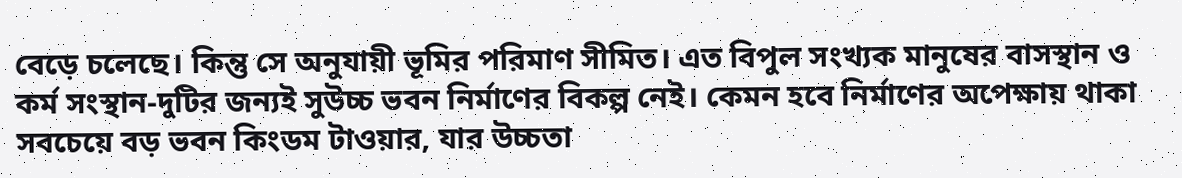বেড়ে চলেছে। কিন্তু সে অনুযায়ী ভূমির পরিমাণ সীমিত। এত বিপুল সংখ্যক মানুষের বাসস্থান ও কর্ম সংস্থান-দুটির জন্যই সুউচ্চ ভবন নির্মাণের বিকল্প নেই। কেমন হবে নির্মাণের অপেক্ষায় থাকা সবচেয়ে বড় ভবন কিংডম টাওয়ার, যার উচ্চতা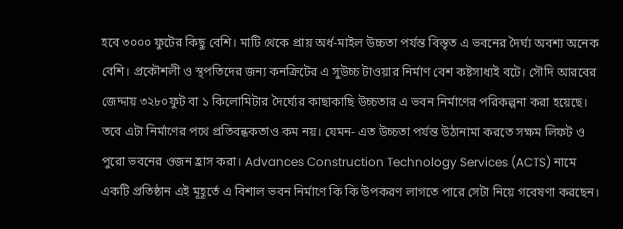হবে ৩০০০ ফুটের কিছু বেশি। মাটি থেকে প্রায় অর্ধ-মাইল উচ্চতা পর্যন্ত বিস্তৃত এ ভবনের দৈর্ঘ্য অবশ্য অনেক বেশি। প্রকৌশলী ও স্থপতিদের জন্য কনক্রিটের এ সুউচ্চ টাওয়ার নির্মাণ বেশ কষ্টসাধ্যই বটে। সৌদি আরবের জেদ্দায় ৩২৮০ফুট বা ১ কিলোমিটার দৈর্ঘ্যের কাছাকাছি উচ্চতার এ ভবন নির্মাণের পরিকল্পনা করা হয়েছে। তবে এটা নির্মাণের পথে প্রতিবন্ধকতাও কম নয়। যেমন- এত উচ্চতা পর্যন্ত উঠানামা করতে সক্ষম লিফট ও পুরো ভবনের ওজন হ্রাস করা। Advances Construction Technology Services (ACTS) নামে একটি প্রতিষ্ঠান এই মূহূর্তে এ বিশাল ভবন নির্মাণে কি কি উপকরণ লাগতে পারে সেটা নিয়ে গবেষণা করছেন।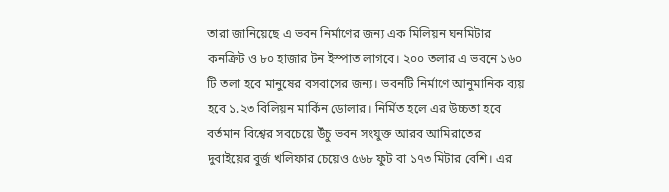তারা জানিয়েছে এ ভবন নির্মাণের জন্য এক মিলিয়ন ঘনমিটার কনক্রিট ও ৮০ হাজার টন ইস্পাত লাগবে। ২০০ তলার এ ভবনে ১৬০ টি তলা হবে মানুষের বসবাসের জন্য। ভবনটি নির্মাণে আনুমানিক ব্যয় হবে ১.২৩ বিলিয়ন মার্কিন ডোলার। নির্মিত হলে এর উচ্চতা হবে বর্তমান বিশ্বের সবচেয়ে উঁচু ভবন সংযুক্ত আরব আমিরাতের দুবাইয়ের বুর্জ খলিফার চেয়েও ৫৬৮ ফুট বা ১৭৩ মিটার বেশি। এর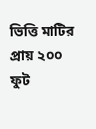ভিত্তি মাটির প্রায় ২০০ ফুট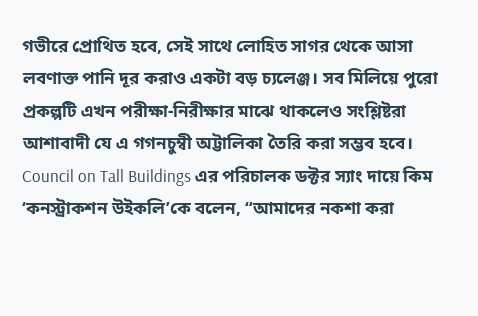গভীরে প্রোথিত হবে, সেই সাথে লোহিত সাগর থেকে আসা লবণাক্ত পানি দূর করাও একটা বড় চ্যলেঞ্জ। সব মিলিয়ে পুরো প্রকল্পটি এখন পরীক্ষা-নিরীক্ষার মাঝে থাকলেও সংশ্লিষ্টরা আশাবাদী যে এ গগনচুম্বী অট্টালিকা তৈরি করা সম্ভব হবে। Council on Tall Buildings এর পরিচালক ডক্টর স্যাং দায়ে কিম ‘কনস্ট্রাকশন উইকলি’কে বলেন, “আমাদের নকশা করা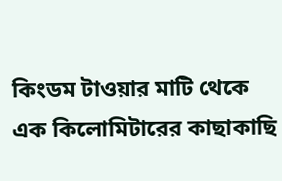কিংডম টাওয়ার মাটি থেকে এক কিলোমিটারের কাছাকাছি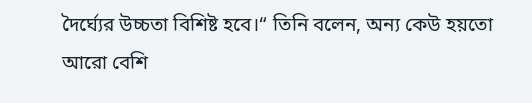দৈর্ঘ্যের উচ্চতা বিশিষ্ট হবে।“ তিনি বলেন, অন্য কেউ হয়তো আরো বেশি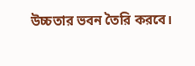উচ্চতার ভবন তৈরি করবে।